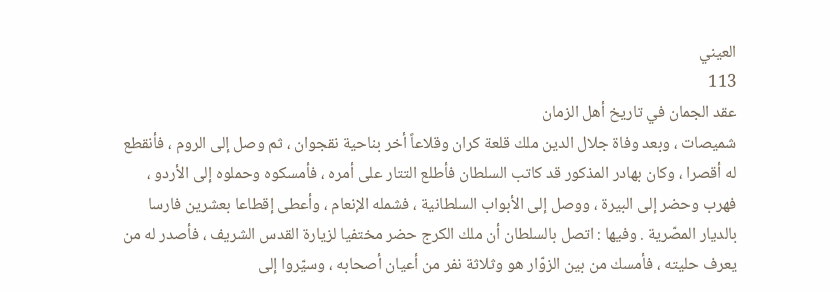العيني
113
عقد الجمان في تاريخ أهل الزمان
شميصات ، وبعد وفاة جلال الدين ملك قلعة كران وقلاعاً أخر بناحية نقجوان ، ثم وصل إلى الروم ، فأنقطع له أقصرا ، وكان بهادر المذكور قد كاتب السلطان فأطلع التتار على أمره ، فأمسكوه وحملوه إلى الأردو ، فهرب وحضر إلى البيرة ، ووصل إلى الأبواب السلطانية ، فشمله الإنعام ، وأعطى إقطاعا بعشرين فارسا بالديار المصّرية . وفيها : اتصل بالسلطان أن ملك الكرج حضر مختفيا لزيارة القدس الشريف ، فأصدر له من يعرف حليته ، فأمسك من بين الزوّار هو وثلاثة نفر من أعيان أصحابه ، وسيّروا إلى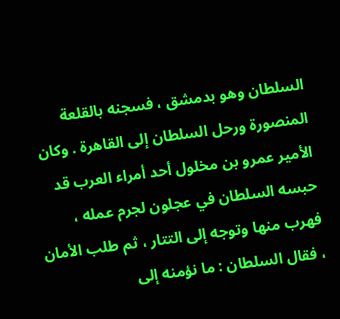السلطان وهو بدمشق ، فسجنه بالقلعة المنصورة ورحل السلطان إلى القاهرة . وكان الأمير عمرو بن مخلول أحد أمراء العرب قد حبسه السلطان في عجلون لجرم عمله ، فهرب منها وتوجه إلى التتار ، ثم طلب الأمان ، فقال السلطان : ما نؤمنه إلى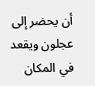أن يحضر إلى عجلون ويقعد في المكان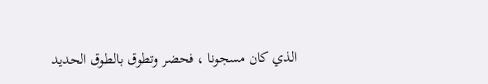الذي كان مسجونا ، فحضر وتطوق بالطوق الحديد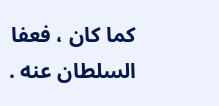كما كان ، فعفا السلطان عنه .